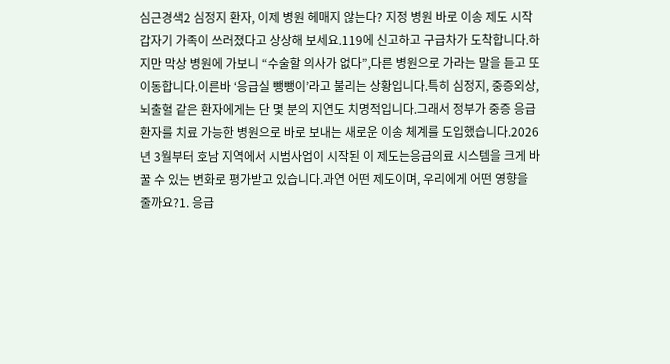심근경색2 심정지 환자, 이제 병원 헤매지 않는다? 지정 병원 바로 이송 제도 시작 갑자기 가족이 쓰러졌다고 상상해 보세요.119에 신고하고 구급차가 도착합니다.하지만 막상 병원에 가보니 “수술할 의사가 없다”,다른 병원으로 가라는 말을 듣고 또 이동합니다.이른바 ‘응급실 뺑뺑이’라고 불리는 상황입니다.특히 심정지, 중증외상, 뇌출혈 같은 환자에게는 단 몇 분의 지연도 치명적입니다.그래서 정부가 중증 응급환자를 치료 가능한 병원으로 바로 보내는 새로운 이송 체계를 도입했습니다.2026년 3월부터 호남 지역에서 시범사업이 시작된 이 제도는응급의료 시스템을 크게 바꿀 수 있는 변화로 평가받고 있습니다.과연 어떤 제도이며, 우리에게 어떤 영향을 줄까요?1. 응급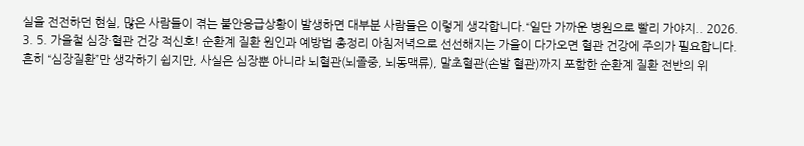실을 전전하던 현실, 많은 사람들이 겪는 불안응급상황이 발생하면 대부분 사람들은 이렇게 생각합니다.“일단 가까운 병원으로 빨리 가야지.. 2026. 3. 5. 가을철 심장·혈관 건강 적신호! 순환계 질환 원인과 예방법 총정리 아침저녁으로 선선해지는 가을이 다가오면 혈관 건강에 주의가 필요합니다. 흔히 “심장질환”만 생각하기 쉽지만, 사실은 심장뿐 아니라 뇌혈관(뇌졸중, 뇌동맥류), 말초혈관(손발 혈관)까지 포함한 순환계 질환 전반의 위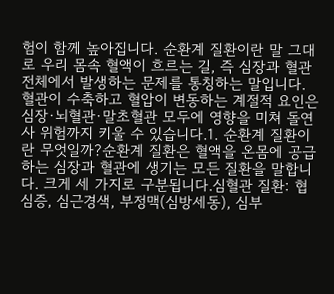험이 함께 높아집니다. 순환계 질환이란 말 그대로 우리 몸속 혈액이 흐르는 길, 즉 심장과 혈관 전체에서 발생하는 문제를 통칭하는 말입니다. 혈관이 수축하고 혈압이 변동하는 계절적 요인은 심장·뇌혈관·말초혈관 모두에 영향을 미쳐 돌연사 위험까지 키울 수 있습니다.1. 순환계 질환이란 무엇일까?순환계 질환은 혈액을 온몸에 공급하는 심장과 혈관에 생기는 모든 질환을 말합니다. 크게 세 가지로 구분됩니다.심혈관 질환: 협심증, 심근경색, 부정맥(심방세동), 심부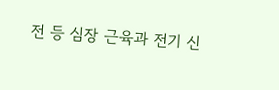전 등 심장 근육과 전기 신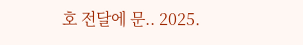호 전달에 문.. 2025.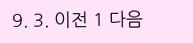9. 3. 이전 1 다음